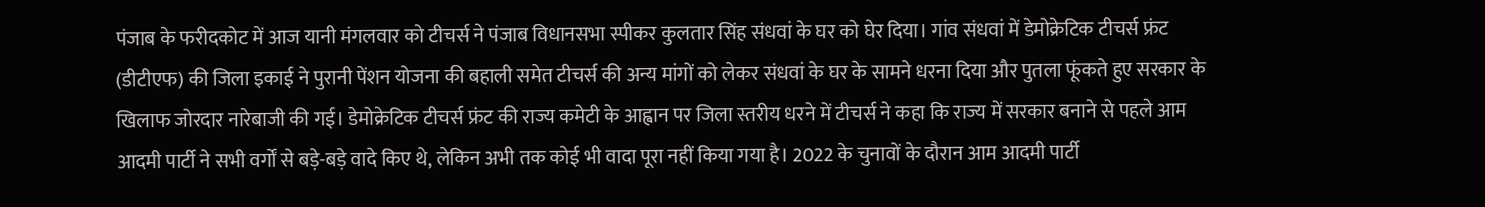पंजाब के फरीदकोट में आज यानी मंगलवार को टीचर्स ने पंजाब विधानसभा स्पीकर कुलतार सिंह संधवां के घर को घेर दिया। गांव संधवां में डेमोक्रेटिक टीचर्स फ्रंट (डीटीएफ) की जिला इकाई ने पुरानी पेंशन योजना की बहाली समेत टीचर्स की अन्य मांगों को लेकर संधवां के घर के सामने धरना दिया और पुतला फूंकते हुए सरकार के खिलाफ जोरदार नारेबाजी की गई। डेमोक्रेटिक टीचर्स फ्रंट की राज्य कमेटी के आह्वान पर जिला स्तरीय धरने में टीचर्स ने कहा कि राज्य में सरकार बनाने से पहले आम आदमी पार्टी ने सभी वर्गों से बड़े-बड़े वादे किए थे, लेकिन अभी तक कोई भी वादा पूरा नहीं किया गया है। 2022 के चुनावों के दौरान आम आदमी पार्टी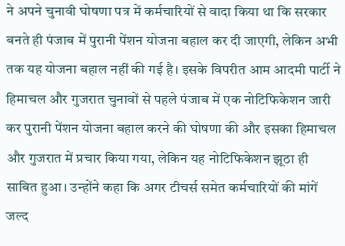ने अपने चुनावी घोषणा पत्र में कर्मचारियों से वादा किया था कि सरकार बनते ही पंजाब में पुरानी पेंशन योजना बहाल कर दी जाएगी, लेकिन अभी तक यह योजना बहाल नहीं की गई है। इसके विपरीत आम आदमी पार्टी ने हिमाचल और गुजरात चुनावों से पहले पंजाब में एक नोटिफिकेशन जारी कर पुरानी पेंशन योजना बहाल करने की घोषणा की और इसका हिमाचल और गुजरात में प्रचार किया गया, लेकिन यह नोटिफिकेशन झूठा ही साबित हुआ। उन्होंने कहा कि अगर टीचर्स समेत कर्मचारियों की मांगें जल्द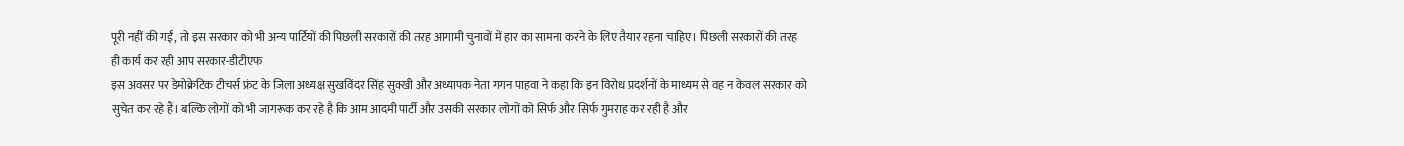पूरी नहीं की गईं, तो इस सरकार को भी अन्य पार्टियों की पिछली सरकारों की तरह आगामी चुनावों में हार का सामना करने के लिए तैयार रहना चाहिए। पिछली सरकारों की तरह ही कार्य कर रही आप सरकार-डीटीएफ
इस अवसर पर डेमोक्रेटिक टीचर्स फ्रंट के जिला अध्यक्ष सुखविंदर सिंह सुक्खी और अध्यापक नेता गगन पाहवा ने कहा कि इन विरोध प्रदर्शनों के माध्यम से वह न केवल सरकार को सुचेत कर रहे हैं। बल्कि लोगों को भी जागरूक कर रहे है कि आम आदमी पार्टी और उसकी सरकार लोगों को सिर्फ और सिर्फ गुमराह कर रही है और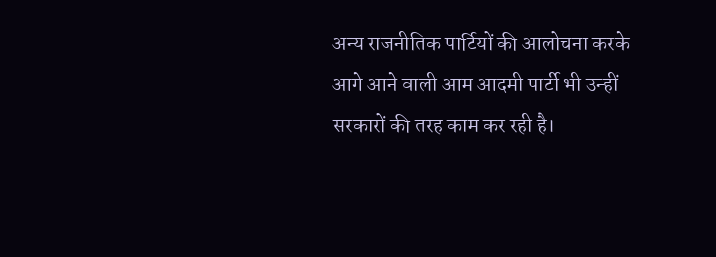अन्य राजनीतिक पार्टियों की आलोचना करके आगे आने वाली आम आदमी पार्टी भी उन्हीं सरकारों की तरह काम कर रही है।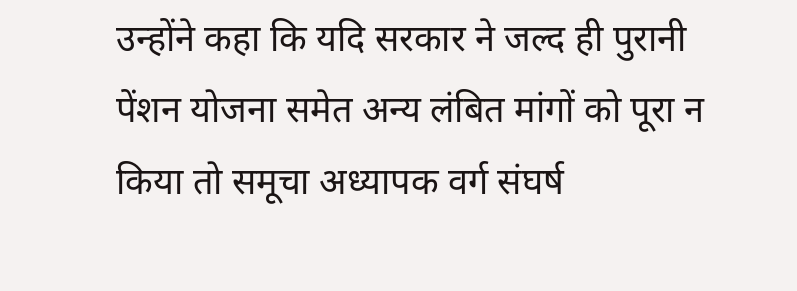उन्होंने कहा कि यदि सरकार ने जल्द ही पुरानी पेंशन योजना समेत अन्य लंबित मांगों को पूरा न किया तो समूचा अध्यापक वर्ग संघर्ष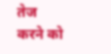तेज करने को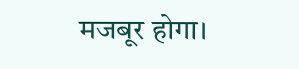मजबूर होगा।